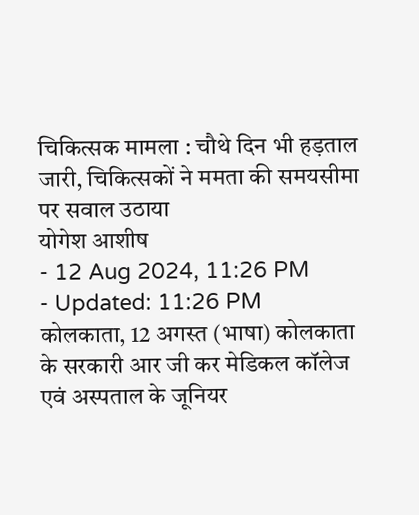चिकित्सक मामला : चौथे दिन भी हड़ताल जारी, चिकित्सकों ने ममता की समयसीमा पर सवाल उठाया
योगेश आशीष
- 12 Aug 2024, 11:26 PM
- Updated: 11:26 PM
कोलकाता, 12 अगस्त (भाषा) कोलकाता के सरकारी आर जी कर मेडिकल कॉलेज एवं अस्पताल के जूनियर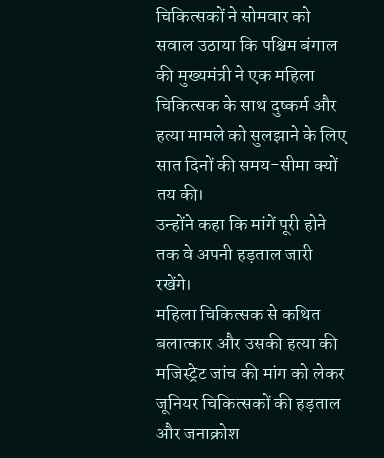चिकित्सकों ने सोमवार को सवाल उठाया कि पश्चिम बंगाल की मुख्यमंत्री ने एक महिला चिकित्सक के साथ दुष्कर्म और हत्या मामले को सुलझाने के लिए सात दिनों की समय-सीमा क्यों तय की।
उन्होंने कहा कि मांगें पूरी होने तक वे अपनी हड़ताल जारी रखेंगे।
महिला चिकित्सक से कथित बलात्कार और उसकी हत्या की मजिस्ट्रेट जांच की मांग को लेकर जूनियर चिकित्सकों की हड़ताल और जनाक्रोश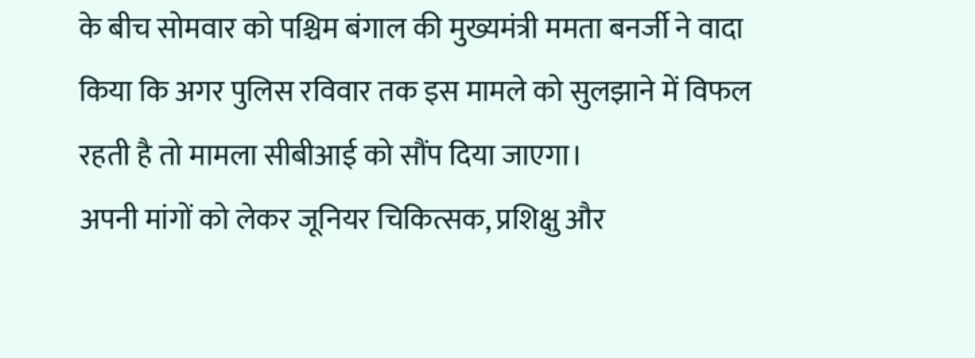के बीच सोमवार को पश्चिम बंगाल की मुख्यमंत्री ममता बनर्जी ने वादा किया कि अगर पुलिस रविवार तक इस मामले को सुलझाने में विफल रहती है तो मामला सीबीआई को सौंप दिया जाएगा।
अपनी मांगों को लेकर जूनियर चिकित्सक, प्रशिक्षु और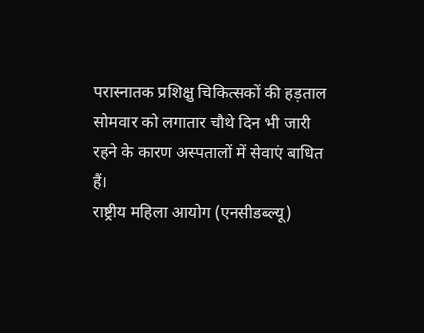परास्नातक प्रशिक्षु चिकित्सकों की हड़ताल सोमवार को लगातार चौथे दिन भी जारी रहने के कारण अस्पतालों में सेवाएं बाधित हैं।
राष्ट्रीय महिला आयोग (एनसीडब्ल्यू)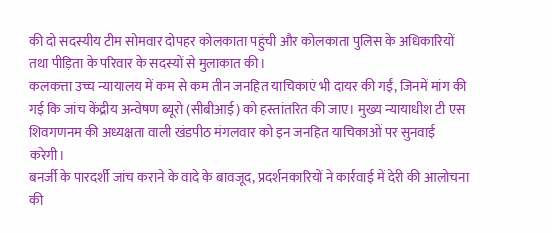की दो सदस्यीय टीम सोमवार दोपहर कोलकाता पहुंची और कोलकाता पुलिस के अधिकारियों तथा पीड़िता के परिवार के सदस्यों से मुलाकात की।
कलकत्ता उच्च न्यायालय में कम से कम तीन जनहित याचिकाएं भी दायर की गईं, जिनमें मांग की गई कि जांच केंद्रीय अन्वेषण ब्यूरो (सीबीआई) को हस्तांतरित की जाए। मुख्य न्यायाधीश टी एस शिवगणनम की अध्यक्षता वाली खंडपीठ मंगलवार को इन जनहित याचिकाओं पर सुनवाई करेगी।
बनर्जी के पारदर्शी जांच कराने के वादे के बावजूद, प्रदर्शनकारियों ने कार्रवाई में देरी की आलोचना की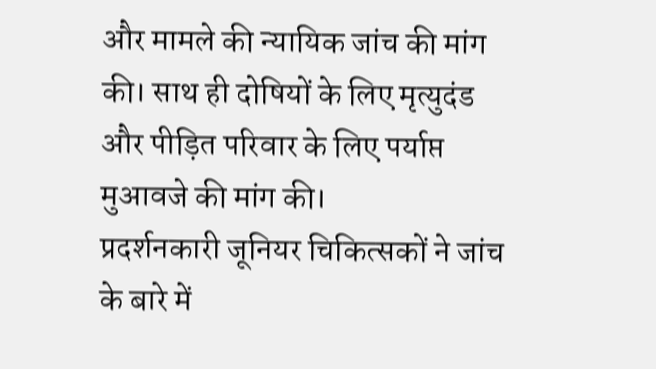और मामले की न्यायिक जांच की मांग की। साथ ही दोषियों के लिए मृत्युदंड और पीड़ित परिवार के लिए पर्याप्त मुआवजे की मांग की।
प्रदर्शनकारी जूनियर चिकित्सकों ने जांच के बारे में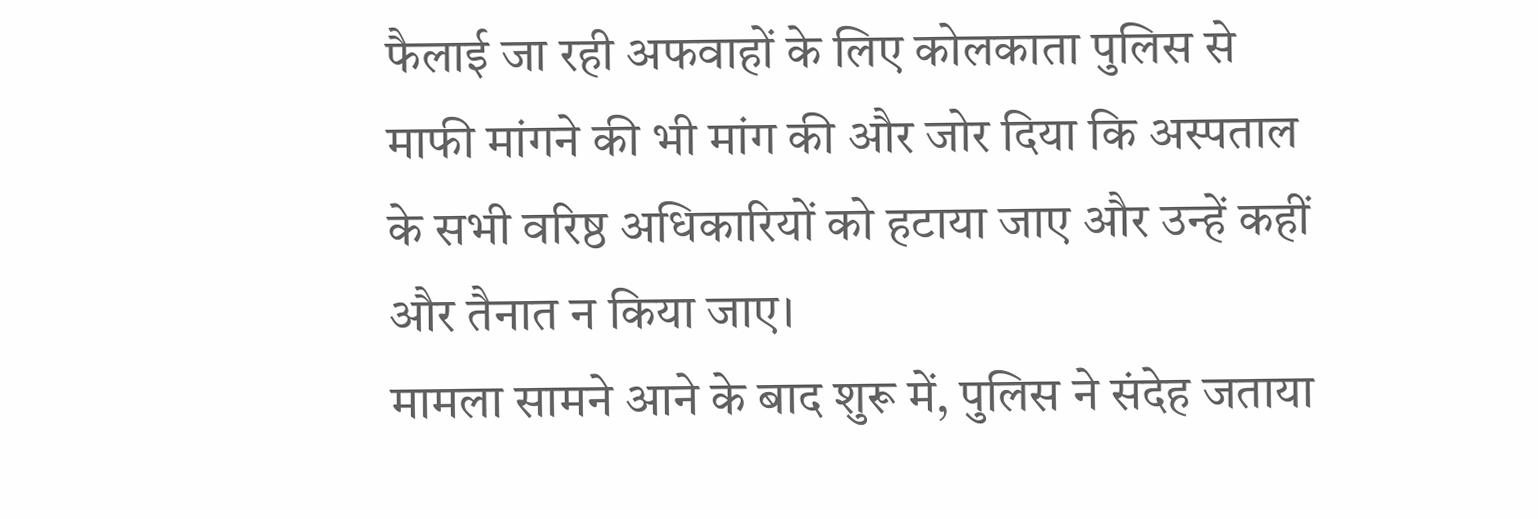फैलाई जा रही अफवाहों के लिए कोलकाता पुलिस से माफी मांगने की भी मांग की और जोर दिया कि अस्पताल के सभी वरिष्ठ अधिकारियों को हटाया जाए और उन्हें कहीं और तैनात न किया जाए।
मामला सामने आने के बाद शुरू में, पुलिस ने संदेह जताया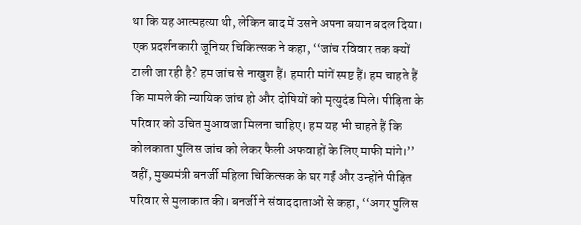था कि यह आत्महत्या थी, लेकिन बाद में उसने अपना बयान बदल दिया।
एक प्रदर्शनकारी जूनियर चिकित्सक ने कहा, ‘‘जांच रविवार तक क्यों टाली जा रही है? हम जांच से नाखुश हैं। हमारी मांगें स्पष्ट हैं। हम चाहते हैं कि मामले की न्यायिक जांच हो और दोषियों को मृत्युदंड मिले। पीड़िता के परिवार को उचित मुआवजा मिलना चाहिए। हम यह भी चाहते हैं कि कोलकाता पुलिस जांच को लेकर फैली अफवाहों के लिए माफी मांगे।’’
वहीं, मुख्यमंत्री बनर्जी महिला चिकित्सक के घर गईं और उन्होंने पीड़ित परिवार से मुलाकात की। बनर्जी ने संवाददाताओं से कहा, ‘‘अगर पुलिस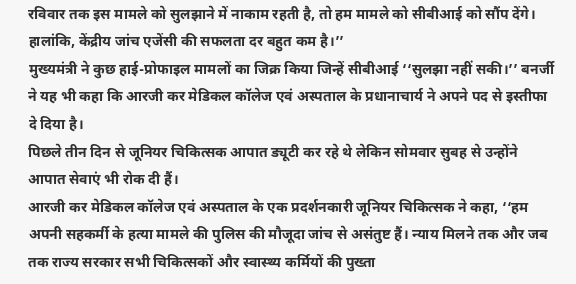रविवार तक इस मामले को सुलझाने में नाकाम रहती है, तो हम मामले को सीबीआई को सौंप देंगे। हालांकि, केंद्रीय जांच एजेंसी की सफलता दर बहुत कम है।’’
मुख्यमंत्री ने कुछ हाई-प्रोफाइल मामलों का जिक्र किया जिन्हें सीबीआई ‘‘सुलझा नहीं सकी।’’ बनर्जी ने यह भी कहा कि आरजी कर मेडिकल कॉलेज एवं अस्पताल के प्रधानाचार्य ने अपने पद से इस्तीफा दे दिया है।
पिछले तीन दिन से जूनियर चिकित्सक आपात ड्यूटी कर रहे थे लेकिन सोमवार सुबह से उन्होंने आपात सेवाएं भी रोक दी हैं।
आरजी कर मेडिकल कॉलेज एवं अस्पताल के एक प्रदर्शनकारी जूनियर चिकित्सक ने कहा, ‘‘हम अपनी सहकर्मी के हत्या मामले की पुलिस की मौजूदा जांच से असंतुष्ट हैं। न्याय मिलने तक और जब तक राज्य सरकार सभी चिकित्सकों और स्वास्थ्य कर्मियों की पुख्ता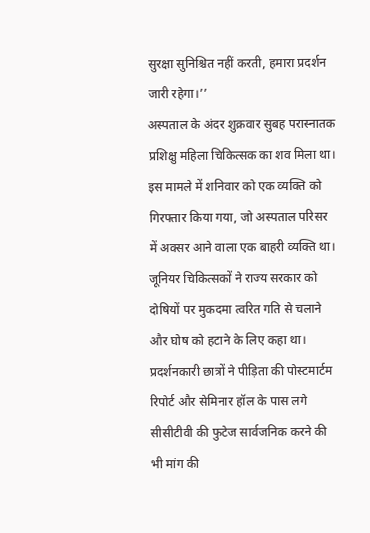सुरक्षा सुनिश्चित नहीं करती, हमारा प्रदर्शन जारी रहेगा।’’
अस्पताल के अंदर शुक्रवार सुबह परास्नातक प्रशिक्षु महिला चिकित्सक का शव मिला था। इस मामले में शनिवार को एक व्यक्ति को गिरफ्तार किया गया, जो अस्पताल परिसर में अक्सर आने वाला एक बाहरी व्यक्ति था।
जूनियर चिकित्सकों ने राज्य सरकार को दोषियों पर मुकदमा त्वरित गति से चलाने और घोष को हटाने के लिए कहा था।
प्रदर्शनकारी छात्रों ने पीड़िता की पोस्टमार्टम रिपोर्ट और सेमिनार हॉल के पास लगे सीसीटीवी की फुटेज सार्वजनिक करने की भी मांग की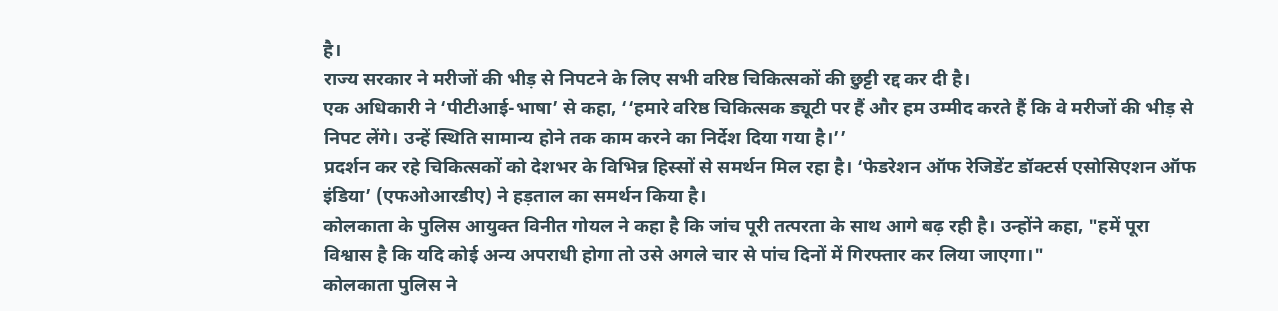है।
राज्य सरकार ने मरीजों की भीड़ से निपटने के लिए सभी वरिष्ठ चिकित्सकों की छुट्टी रद्द कर दी है।
एक अधिकारी ने ‘पीटीआई-भाषा’ से कहा, ‘‘हमारे वरिष्ठ चिकित्सक ड्यूटी पर हैं और हम उम्मीद करते हैं कि वे मरीजों की भीड़ से निपट लेंगे। उन्हें स्थिति सामान्य होने तक काम करने का निर्देश दिया गया है।’’
प्रदर्शन कर रहे चिकित्सकों को देशभर के विभिन्न हिस्सों से समर्थन मिल रहा है। ‘फेडरेशन ऑफ रेजिडेंट डॉक्टर्स एसोसिएशन ऑफ इंडिया’ (एफओआरडीए) ने हड़ताल का समर्थन किया है।
कोलकाता के पुलिस आयुक्त विनीत गोयल ने कहा है कि जांच पूरी तत्परता के साथ आगे बढ़ रही है। उन्होंने कहा, "हमें पूरा विश्वास है कि यदि कोई अन्य अपराधी होगा तो उसे अगले चार से पांच दिनों में गिरफ्तार कर लिया जाएगा।"
कोलकाता पुलिस ने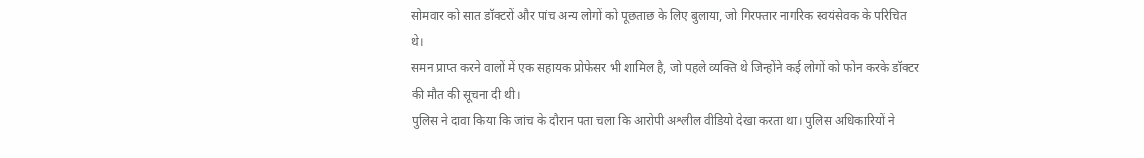सोमवार को सात डॉक्टरों और पांच अन्य लोगों को पूछताछ के लिए बुलाया, जो गिरफ्तार नागरिक स्वयंसेवक के परिचित थे।
समन प्राप्त करने वालों में एक सहायक प्रोफेसर भी शामिल है, जो पहले व्यक्ति थे जिन्होंने कई लोगों को फोन करके डॉक्टर की मौत की सूचना दी थी।
पुलिस ने दावा किया कि जांच के दौरान पता चला कि आरोपी अश्लील वीडियो देखा करता था। पुलिस अधिकारियों ने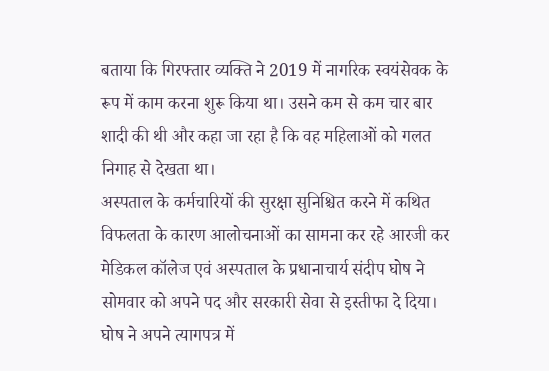बताया कि गिरफ्तार व्यक्ति ने 2019 में नागरिक स्वयंसेवक के रूप में काम करना शुरू किया था। उसने कम से कम चार बार शादी की थी और कहा जा रहा है कि वह महिलाओं को गलत निगाह से देखता था।
अस्पताल के कर्मचारियों की सुरक्षा सुनिश्चित करने में कथित विफलता के कारण आलोचनाओं का सामना कर रहे आरजी कर मेडिकल कॉलेज एवं अस्पताल के प्रधानाचार्य संदीप घोष ने सोमवार को अपने पद और सरकारी सेवा से इस्तीफा दे दिया।
घोष ने अपने त्यागपत्र में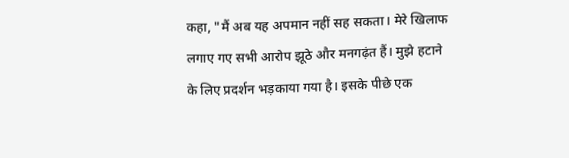कहा, "मैं अब यह अपमान नहीं सह सकता। मेरे खिलाफ लगाए गए सभी आरोप झूठे और मनगढ़ंत हैं। मुझे हटाने के लिए प्रदर्शन भड़काया गया है। इसके पीछे एक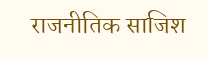राजनीतिक साजिश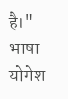है।"
भाषा योगेश